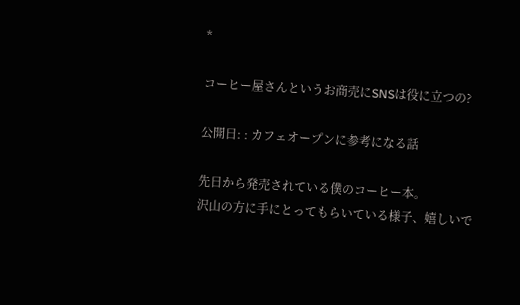*

コーヒー屋さんというお商売にSNSは役に立つの?

公開日: : カフェオープンに参考になる話

先日から発売されている僕のコーヒー本。
沢山の方に手にとってもらいている様子、嬉しいで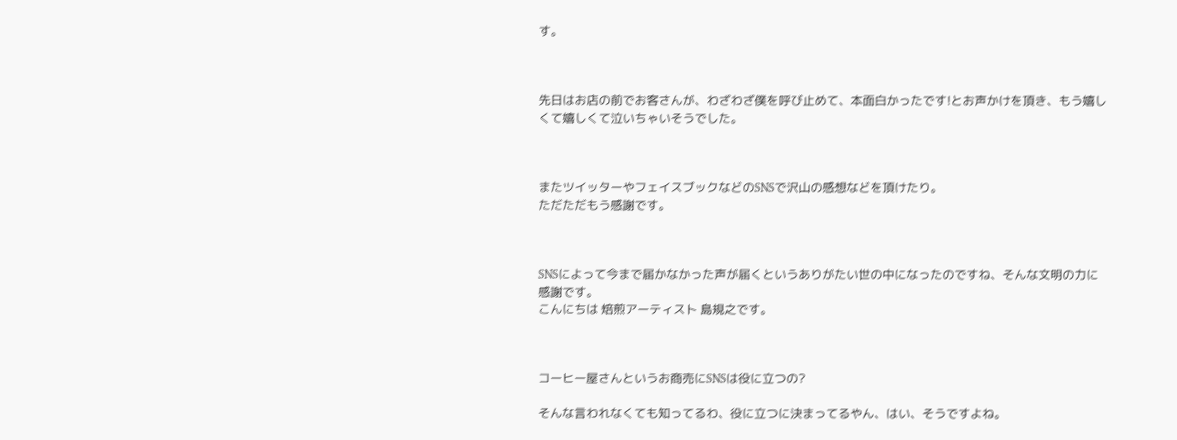す。



先日はお店の前でお客さんが、わざわざ僕を呼び止めて、本面白かったです!とお声かけを頂き、もう嬉しくて嬉しくて泣いちゃいそうでした。



またツイッターやフェイスブックなどのSNSで沢山の感想などを頂けたり。
ただただもう感謝です。



SNSによって今まで届かなかった声が届くというありがたい世の中になったのですね、そんな文明の力に感謝です。
こんにちは 焙煎アーティスト 島規之です。



コーヒー屋さんというお商売にSNSは役に立つの?

そんな言われなくても知ってるわ、役に立つに決まってるやん、はい、そうですよね。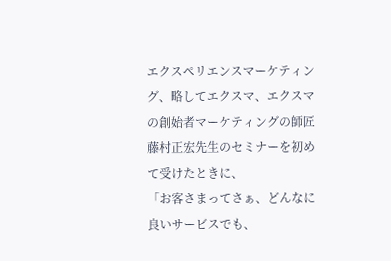エクスペリエンスマーケティング、略してエクスマ、エクスマの創始者マーケティングの師匠 藤村正宏先生のセミナーを初めて受けたときに、
「お客さまってさぁ、どんなに良いサービスでも、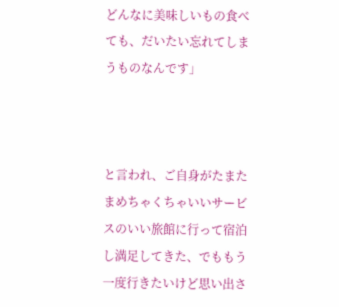どんなに美味しいもの食べても、だいたい忘れてしまうものなんです」



と言われ、ご自身がたまたまめちゃくちゃいいサービスのいい旅館に行って宿泊し満足してきた、でももう一度行きたいけど思い出さ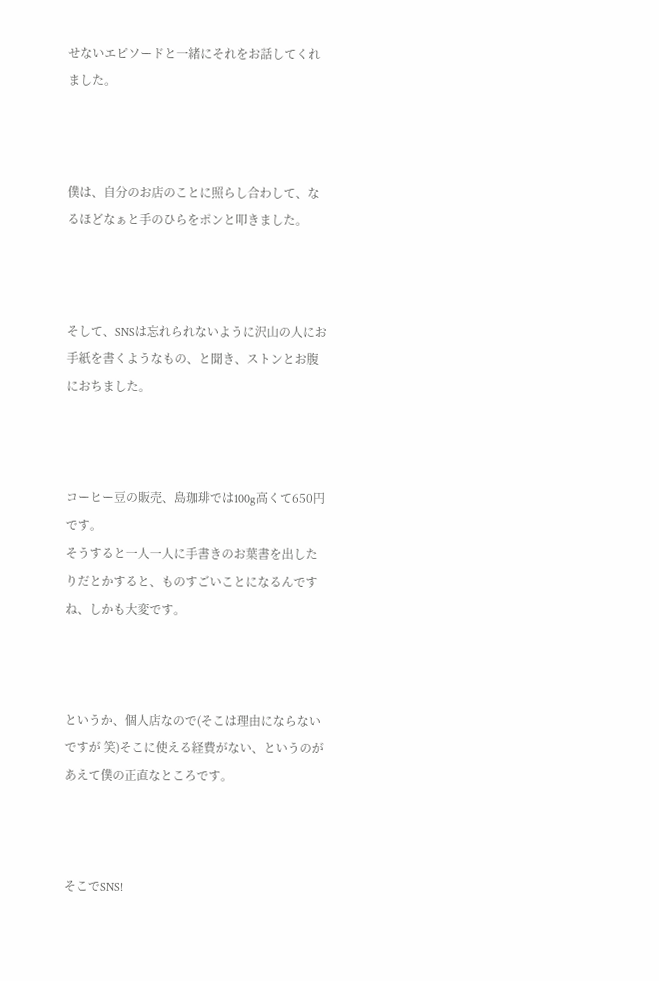せないエピソードと一緒にそれをお話してくれました。



僕は、自分のお店のことに照らし合わして、なるほどなぁと手のひらをポンと叩きました。



そして、SNSは忘れられないように沢山の人にお手紙を書くようなもの、と聞き、ストンとお腹におちました。



コーヒー豆の販売、島珈琲では100g高くて650円です。
そうすると一人一人に手書きのお葉書を出したりだとかすると、ものすごいことになるんですね、しかも大変です。



というか、個人店なので(そこは理由にならないですが 笑)そこに使える経費がない、というのがあえて僕の正直なところです。



そこでSNS!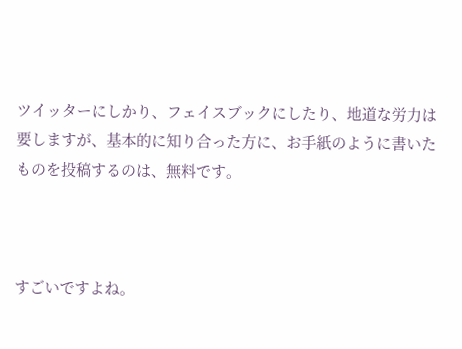ツイッターにしかり、フェイスブックにしたり、地道な労力は要しますが、基本的に知り合った方に、お手紙のように書いたものを投稿するのは、無料です。



すごいですよね。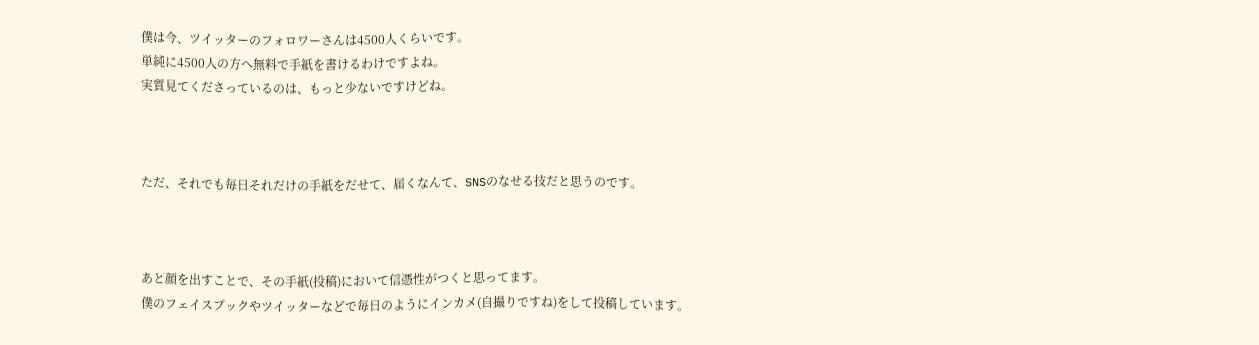僕は今、ツイッターのフォロワーさんは4500人くらいです。
単純に4500人の方へ無料で手紙を書けるわけですよね。
実質見てくださっているのは、もっと少ないですけどね。



ただ、それでも毎日それだけの手紙をだせて、届くなんて、SNSのなせる技だと思うのです。



あと顔を出すことで、その手紙(投稿)において信憑性がつくと思ってます。
僕のフェイスブックやツイッターなどで毎日のようにインカメ(自撮りですね)をして投稿しています。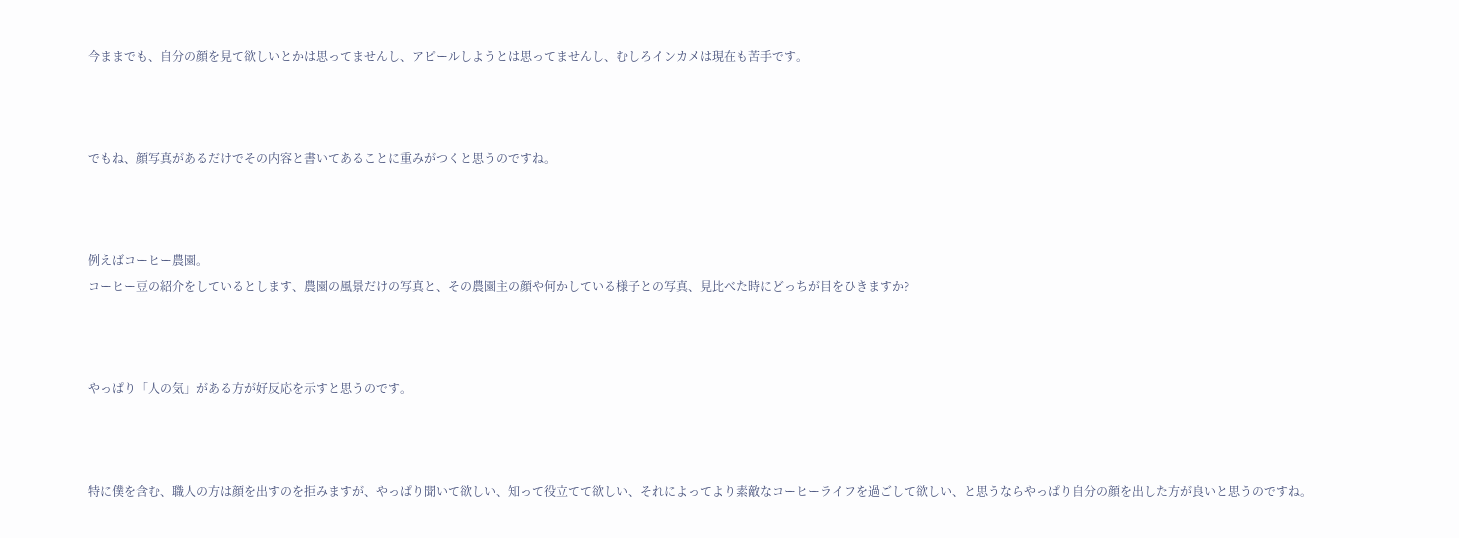今ままでも、自分の顔を見て欲しいとかは思ってませんし、アピールしようとは思ってませんし、むしろインカメは現在も苦手です。



でもね、顔写真があるだけでその内容と書いてあることに重みがつくと思うのですね。



例えばコーヒー農園。
コーヒー豆の紹介をしているとします、農園の風景だけの写真と、その農園主の顔や何かしている様子との写真、見比べた時にどっちが目をひきますか?



やっぱり「人の気」がある方が好反応を示すと思うのです。



特に僕を含む、職人の方は顔を出すのを拒みますが、やっぱり聞いて欲しい、知って役立てて欲しい、それによってより素敵なコーヒーライフを過ごして欲しい、と思うならやっぱり自分の顔を出した方が良いと思うのですね。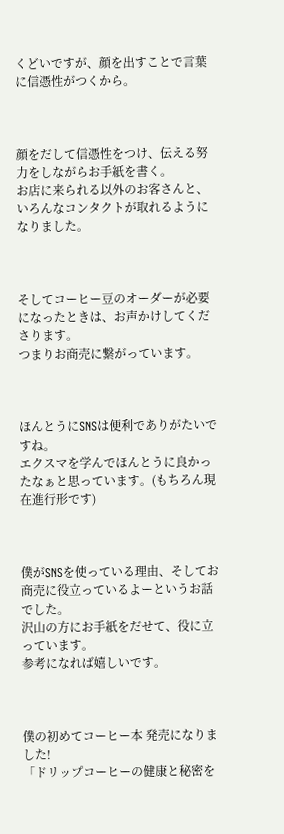くどいですが、顔を出すことで言葉に信憑性がつくから。



顔をだして信憑性をつけ、伝える努力をしながらお手紙を書く。
お店に来られる以外のお客さんと、いろんなコンタクトが取れるようになりました。



そしてコーヒー豆のオーダーが必要になったときは、お声かけしてくださります。
つまりお商売に繋がっています。



ほんとうにSNSは便利でありがたいですね。
エクスマを学んでほんとうに良かったなぁと思っています。(もちろん現在進行形です)



僕がSNSを使っている理由、そしてお商売に役立っているよーというお話でした。
沢山の方にお手紙をだせて、役に立っています。
参考になれば嬉しいです。



僕の初めてコーヒー本 発売になりました!
「ドリップコーヒーの健康と秘密を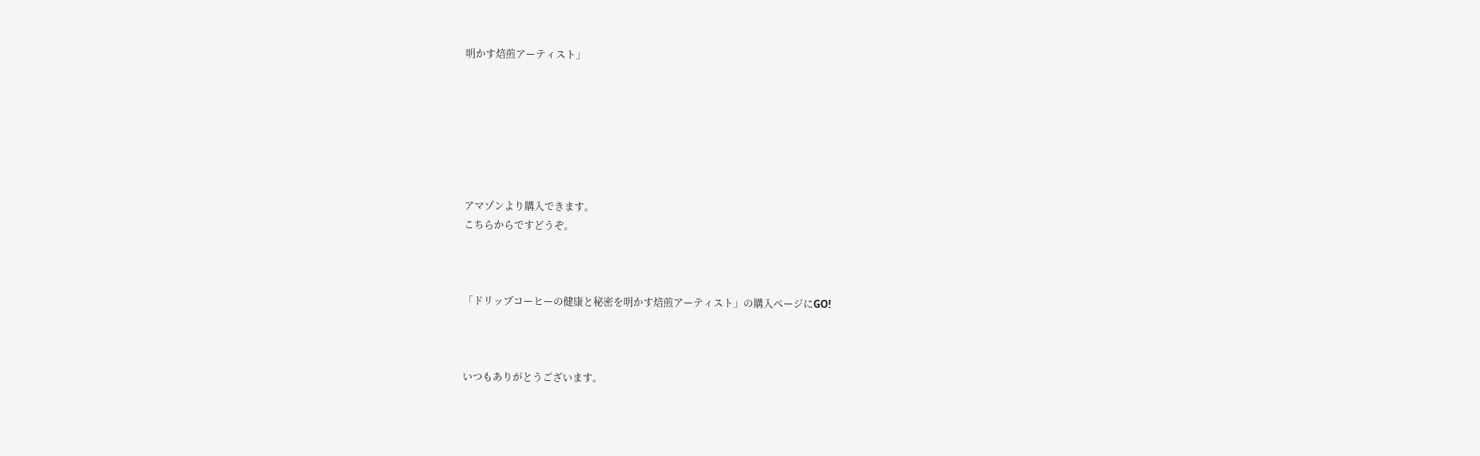明かす焙煎アーティスト」







アマゾンより購入できます。
こちらからですどうぞ。



「ドリップコーヒーの健康と秘密を明かす焙煎アーティスト」の購入ページにGO!



いつもありがとうございます。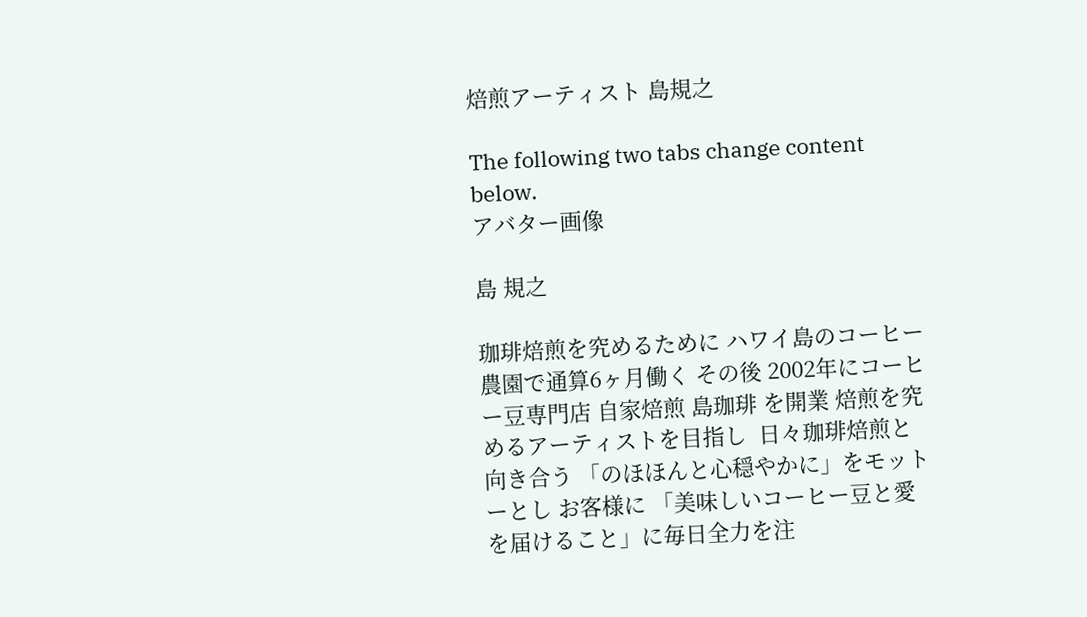焙煎アーティスト 島規之

The following two tabs change content below.
アバター画像

島 規之

珈琲焙煎を究めるために ハワイ島のコーヒー農園で通算6ヶ月働く その後 2002年にコーヒー豆専門店 自家焙煎 島珈琲 を開業 焙煎を究めるアーティストを目指し  日々珈琲焙煎と向き合う 「のほほんと心穏やかに」をモットーとし お客様に 「美味しいコーヒー豆と愛を届けること」に毎日全力を注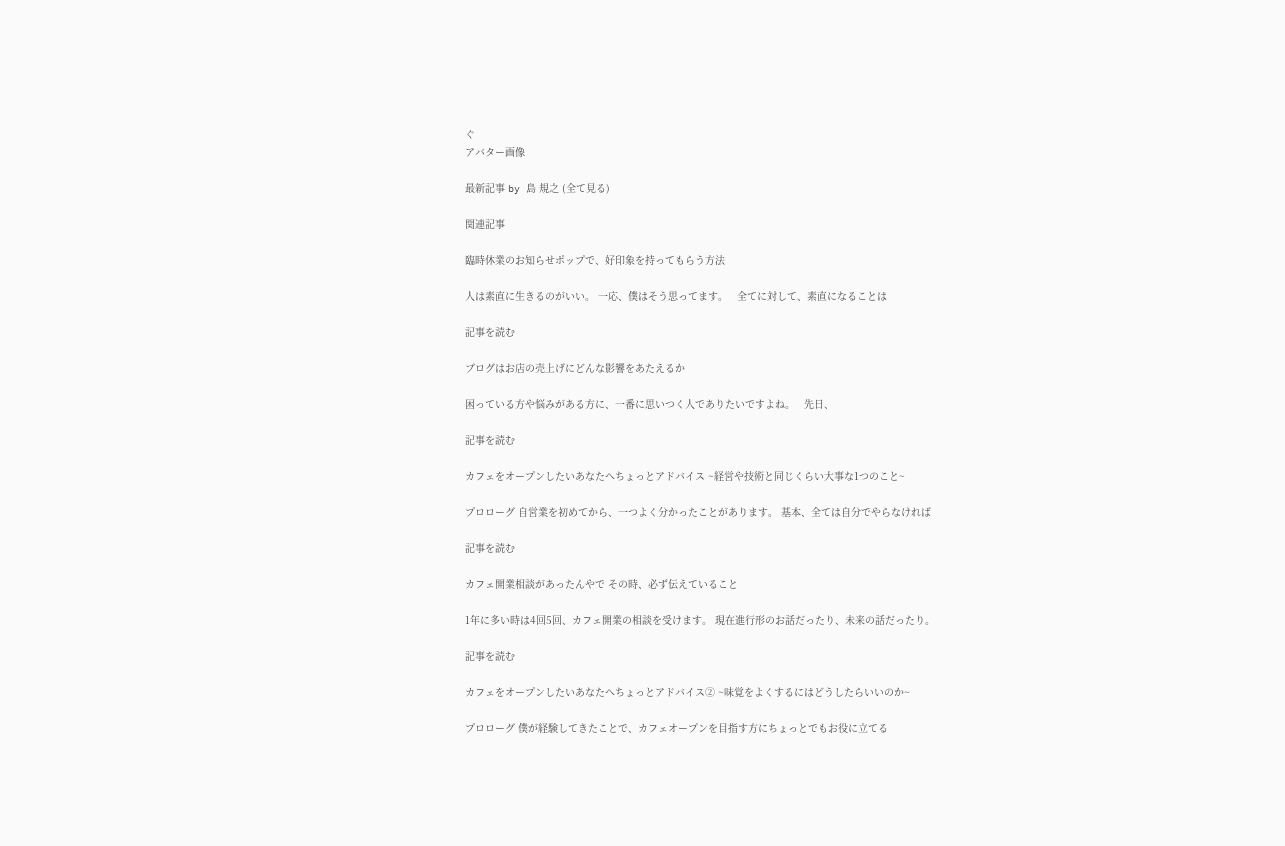ぐ
アバター画像

最新記事 by 島 規之 (全て見る)

関連記事

臨時休業のお知らせポップで、好印象を持ってもらう方法

人は素直に生きるのがいい。 一応、僕はそう思ってます。   全てに対して、素直になることは

記事を読む

ブログはお店の売上げにどんな影響をあたえるか

困っている方や悩みがある方に、一番に思いつく人でありたいですよね。   先日、

記事を読む

カフェをオープンしたいあなたへちょっとアドバイス ~経営や技術と同じくらい大事な1つのこと~

プロローグ 自営業を初めてから、一つよく分かったことがあります。 基本、全ては自分でやらなければ

記事を読む

カフェ開業相談があったんやで その時、必ず伝えていること

1年に多い時は4回5回、カフェ開業の相談を受けます。 現在進行形のお話だったり、未来の話だったり。

記事を読む

カフェをオープンしたいあなたへちょっとアドバイス② ~味覚をよくするにはどうしたらいいのか~

プロローグ 僕が経験してきたことで、カフェオープンを目指す方にちょっとでもお役に立てる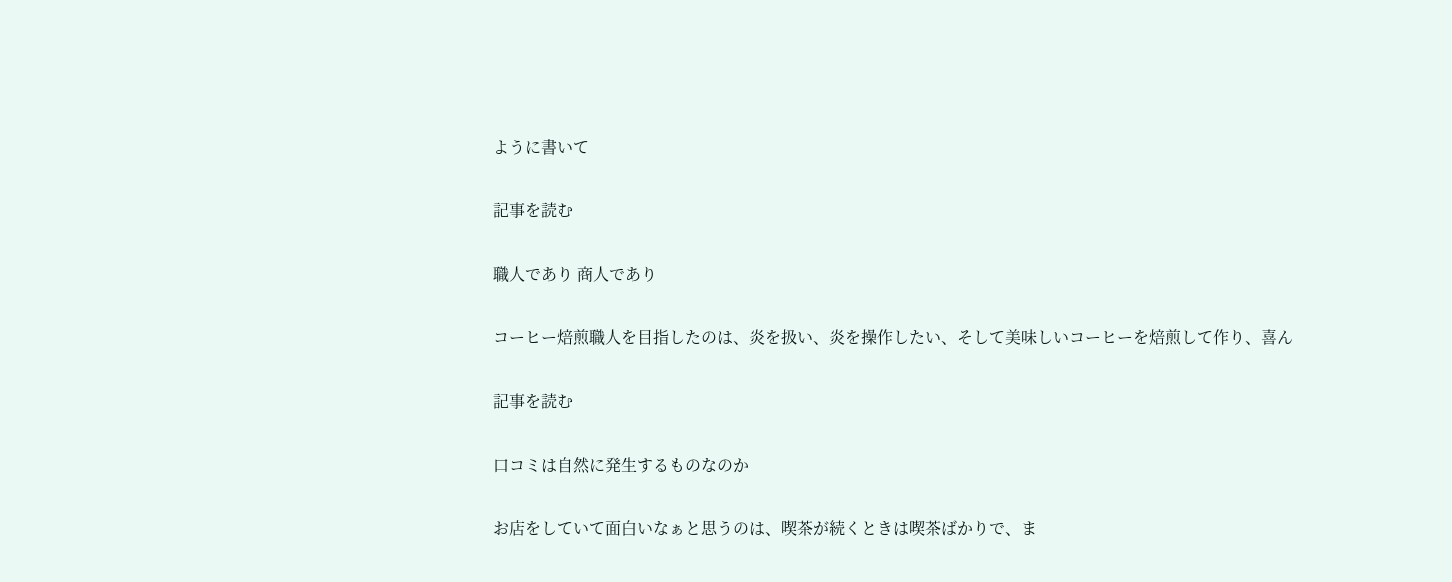ように書いて

記事を読む

職人であり 商人であり

コーヒー焙煎職人を目指したのは、炎を扱い、炎を操作したい、そして美味しいコーヒーを焙煎して作り、喜ん

記事を読む

口コミは自然に発生するものなのか

お店をしていて面白いなぁと思うのは、喫茶が続くときは喫茶ばかりで、ま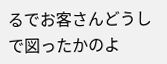るでお客さんどうしで図ったかのよ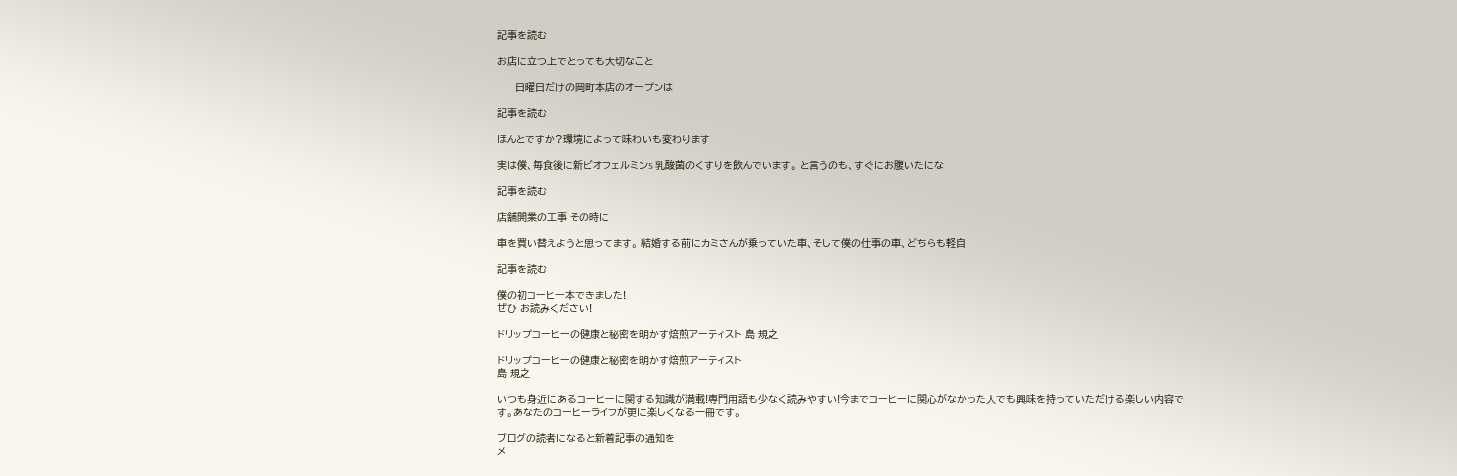記事を読む

お店に立つ上でとっても大切なこと

      日曜日だけの岡町本店のオープンは

記事を読む

ほんとですか?環境によって味わいも変わります

実は僕、毎食後に新ビオフェルミンS 乳酸菌のくすりを飲んでいます。 と言うのも、すぐにお腹いたにな

記事を読む

店舗開業の工事 その時に

車を買い替えようと思ってます。 結婚する前にカミさんが乗っていた車、そして僕の仕事の車、どちらも軽自

記事を読む

僕の初コーヒー本できました!
ぜひ お読みください!

ドリップコーヒーの健康と秘密を明かす焙煎アーティスト 島 規之

ドリップコーヒーの健康と秘密を明かす焙煎アーティスト
島 規之

いつも身近にあるコーヒーに関する知識が満載!専門用語も少なく読みやすい!今までコーヒーに関心がなかった人でも興味を持っていただける楽しい内容です。あなたのコーヒーライフが更に楽しくなる一冊です。

ブログの読者になると新着記事の通知を
メ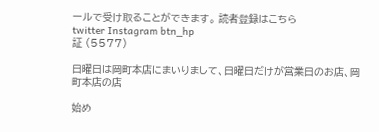ールで受け取ることができます。 読者登録はこちら
twitter Instagram btn_hp
証 (5577)

日曜日は岡町本店にまいりまして、日曜日だけが営業日のお店、岡町本店の店

始め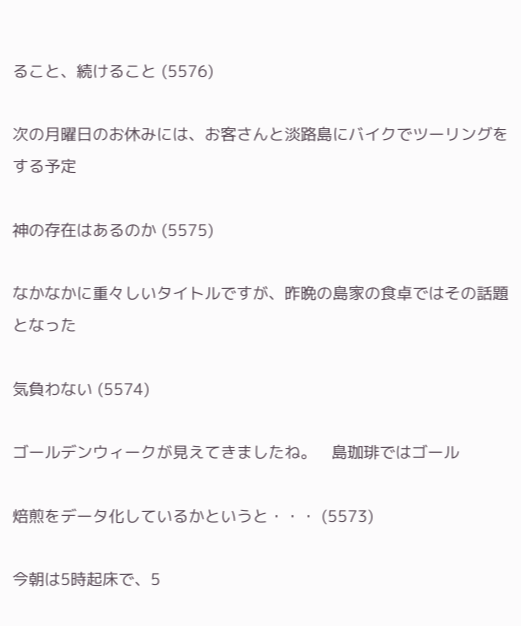ること、続けること (5576)

次の月曜日のお休みには、お客さんと淡路島にバイクでツーリングをする予定

神の存在はあるのか (5575)

なかなかに重々しいタイトルですが、昨晩の島家の食卓ではその話題となった

気負わない (5574)

ゴールデンウィークが見えてきましたね。   島珈琲ではゴール

焙煎をデータ化しているかというと・・・ (5573)

今朝は5時起床で、5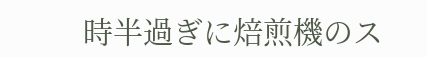時半過ぎに焙煎機のス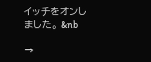イッチをオンしました。 &nb

→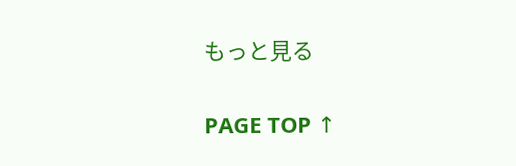もっと見る

PAGE TOP ↑